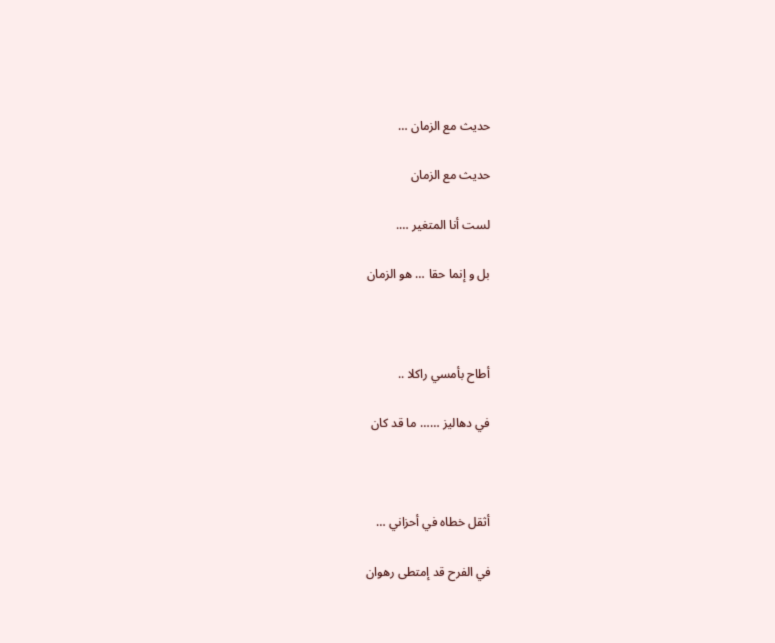حديث مع الزمان …

حديث مع الزمان

لست أنا المتغير ….

بل و إنما حقا … هو الزمان



أطاح بأمسي راكلا ..

في دهاليز …… ما قد كان



أثقل خطاه في أحزاني …

في الفرح قد إمتطى رهوان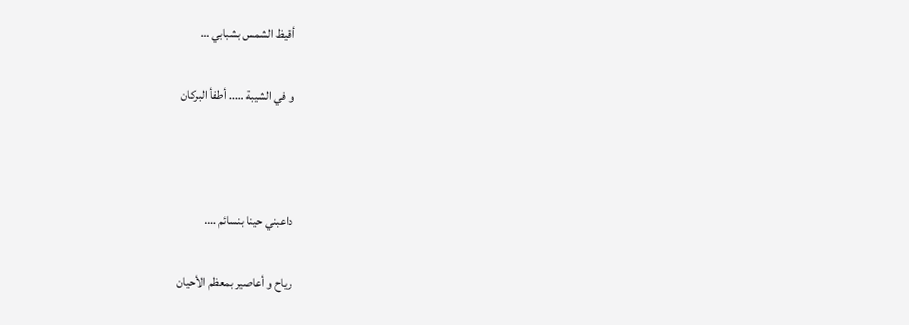أقيظ الشمس بشبابي …

و في الشيبة ….. أطفأ البركان



داعبني حينا بنسائم ….

رياح و أعاصير بمعظم الأحيان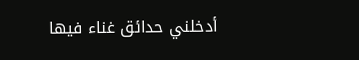أدخلني حدائق غناء فيها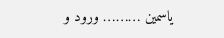ياسمين ……… ورود و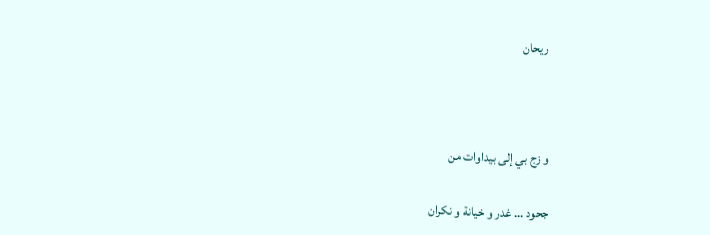ريحان



و زج بي إلى بيداوات من

جحود … غدر و خيانة و نكران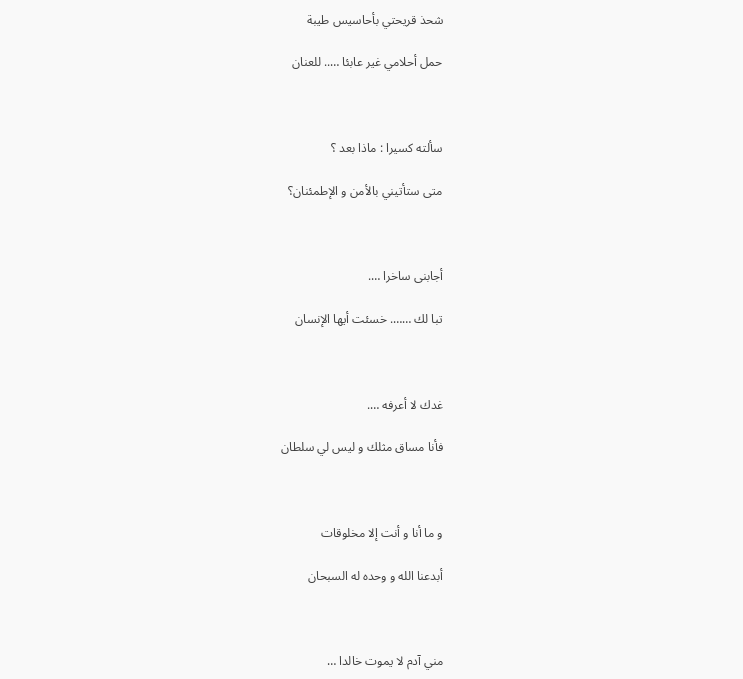شحذ قريحتي بأحاسيس طيبة

حمل أحلامي غير عابئا ….. للعنان



سألته كسيرا : ماذا بعد ؟

متى ستأتيني بالأمن و الإطمئنان؟



أجابنى ساخرا ….

تبا لك ……. خسئت أيها الإنسان



غدك لا أعرفه ….

فأنا مساق مثلك و ليس لي سلطان



و ما أنا و أنت إلا مخلوقات

أبدعنا الله و وحده له السبحان



مني آدم لا يموت خالدا …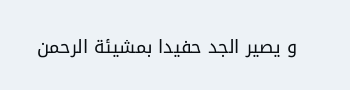و يصير الجد حفيدا بمشيئة الرحمن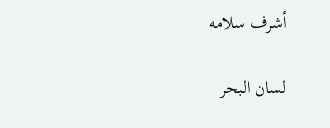أشرف سلامه

لسان البحر